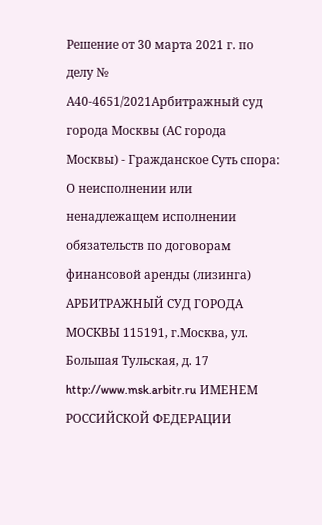Решение от 30 марта 2021 г. по делу № А40-4651/2021Арбитражный суд города Москвы (АС города Москвы) - Гражданское Суть спора: О неисполнении или ненадлежащем исполнении обязательств по договорам финансовой аренды (лизинга) АРБИТРАЖНЫЙ СУД ГОРОДА МОСКВЫ 115191, г.Москва, ул. Большая Тульская, д. 17 http://www.msk.arbitr.ru ИМЕНЕМ РОССИЙСКОЙ ФЕДЕРАЦИИ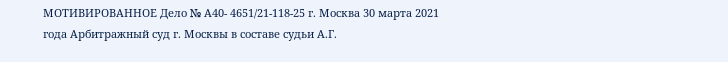МОТИВИРОВАННОЕ Дело № А40- 4651/21-118-25 г. Москва 30 марта 2021 года Арбитражный суд г. Москвы в составе судьи А.Г.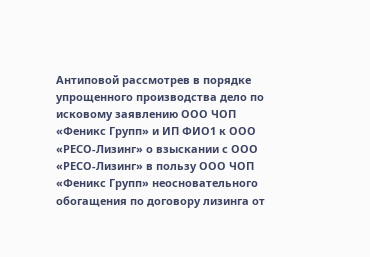Антиповой рассмотрев в порядке упрощенного производства дело по исковому заявлению ООО ЧОП «Феникс Групп» и ИП ФИО1 к ООО «РЕСО-Лизинг» о взыскании с ООО «РЕСО-Лизинг» в пользу ООО ЧОП «Феникс Групп» неосновательного обогащения по договору лизинга от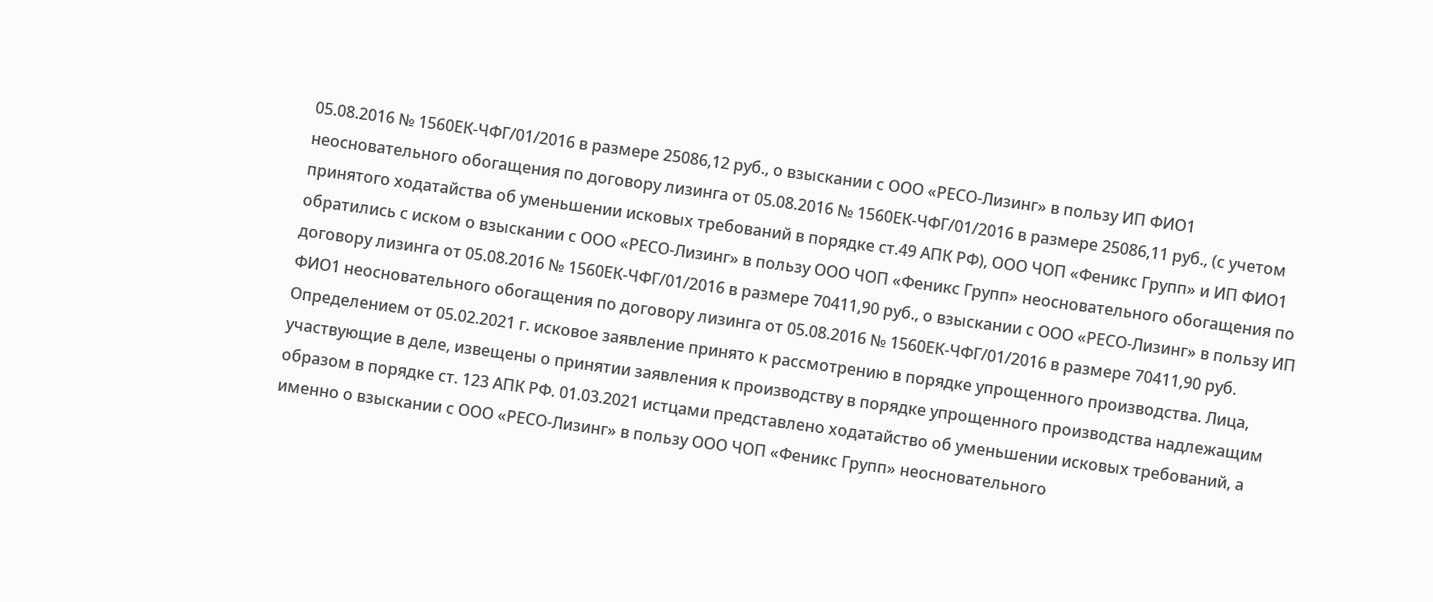05.08.2016 № 1560ЕК-ЧФГ/01/2016 в размере 25086,12 руб., о взыскании с ООО «РЕСО-Лизинг» в пользу ИП ФИО1 неосновательного обогащения по договору лизинга от 05.08.2016 № 1560ЕК-ЧФГ/01/2016 в размере 25086,11 руб., (с учетом принятого ходатайства об уменьшении исковых требований в порядке ст.49 АПК РФ), ООО ЧОП «Феникс Групп» и ИП ФИО1 обратились с иском о взыскании с ООО «РЕСО-Лизинг» в пользу ООО ЧОП «Феникс Групп» неосновательного обогащения по договору лизинга от 05.08.2016 № 1560ЕК-ЧФГ/01/2016 в размере 70411,90 руб., о взыскании с ООО «РЕСО-Лизинг» в пользу ИП ФИО1 неосновательного обогащения по договору лизинга от 05.08.2016 № 1560ЕК-ЧФГ/01/2016 в размере 70411,90 руб. Определением от 05.02.2021 г. исковое заявление принято к рассмотрению в порядке упрощенного производства. Лица, участвующие в деле, извещены о принятии заявления к производству в порядке упрощенного производства надлежащим образом в порядке ст. 123 АПК РФ. 01.03.2021 истцами представлено ходатайство об уменьшении исковых требований, а именно о взыскании с ООО «РЕСО-Лизинг» в пользу ООО ЧОП «Феникс Групп» неосновательного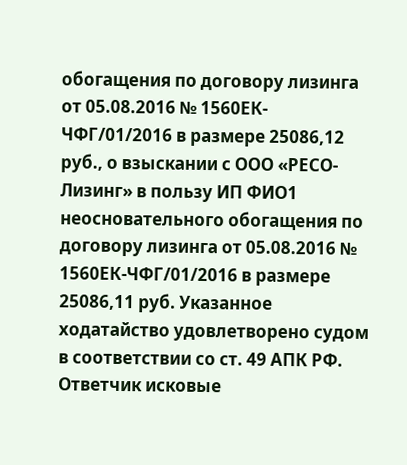обогащения по договору лизинга от 05.08.2016 № 1560ЕК-ЧФГ/01/2016 в размере 25086,12 руб., о взыскании с ООО «РЕСО-Лизинг» в пользу ИП ФИО1 неосновательного обогащения по договору лизинга от 05.08.2016 № 1560ЕК-ЧФГ/01/2016 в размере 25086,11 руб. Указанное ходатайство удовлетворено судом в соответствии со ст. 49 АПК РФ. Ответчик исковые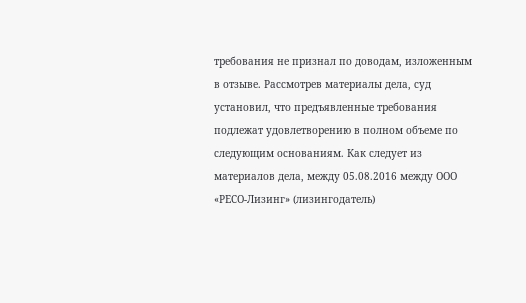требования не признал по доводам, изложенным в отзыве. Рассмотрев материалы дела, суд установил, что предъявленные требования подлежат удовлетворению в полном объеме по следующим основаниям. Как следует из материалов дела, между 05.08.2016 между ООО «РЕСО-Лизинг» (лизингодатель)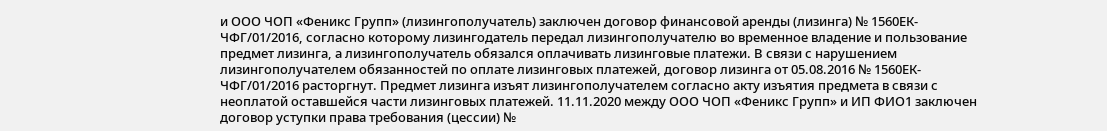и ООО ЧОП «Феникс Групп» (лизингополучатель) заключен договор финансовой аренды (лизинга) № 1560ЕК-ЧФГ/01/2016, согласно которому лизингодатель передал лизингополучателю во временное владение и пользование предмет лизинга, а лизингополучатель обязался оплачивать лизинговые платежи. В связи с нарушением лизингополучателем обязанностей по оплате лизинговых платежей, договор лизинга от 05.08.2016 № 1560ЕК-ЧФГ/01/2016 расторгнут. Предмет лизинга изъят лизингополучателем согласно акту изъятия предмета в связи с неоплатой оставшейся части лизинговых платежей. 11.11.2020 между ООО ЧОП «Феникс Групп» и ИП ФИО1 заключен договор уступки права требования (цессии) №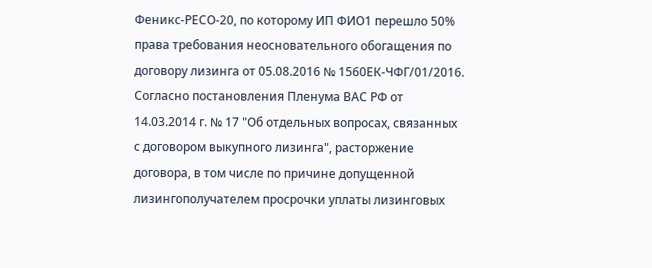Феникс-РЕСО-20, по которому ИП ФИО1 перешло 50% права требования неосновательного обогащения по договору лизинга от 05.08.2016 № 1560ЕК-ЧФГ/01/2016. Согласно постановления Пленума ВАС РФ от 14.03.2014 г. № 17 "Об отдельных вопросах, связанных с договором выкупного лизинга", расторжение договора, в том числе по причине допущенной лизингополучателем просрочки уплаты лизинговых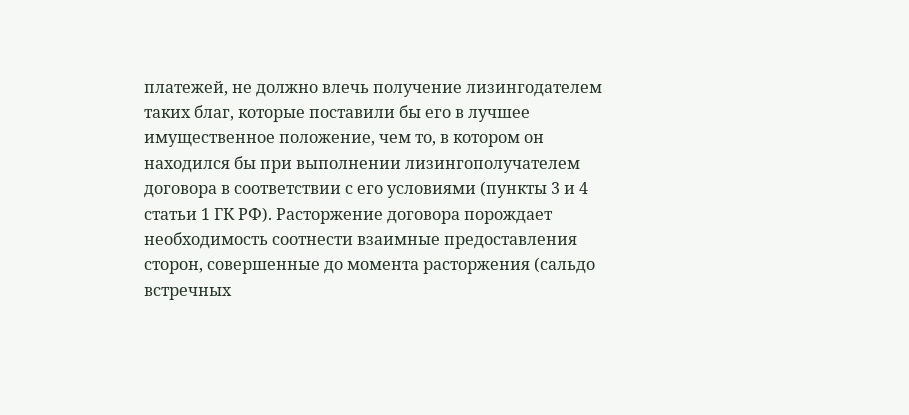платежей, не должно влечь получение лизингодателем таких благ, которые поставили бы его в лучшее имущественное положение, чем то, в котором он находился бы при выполнении лизингополучателем договора в соответствии с его условиями (пункты 3 и 4 статьи 1 ГК РФ). Расторжение договора порождает необходимость соотнести взаимные предоставления сторон, совершенные до момента расторжения (сальдо встречных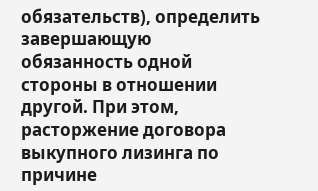обязательств), определить завершающую обязанность одной стороны в отношении другой. При этом, расторжение договора выкупного лизинга по причине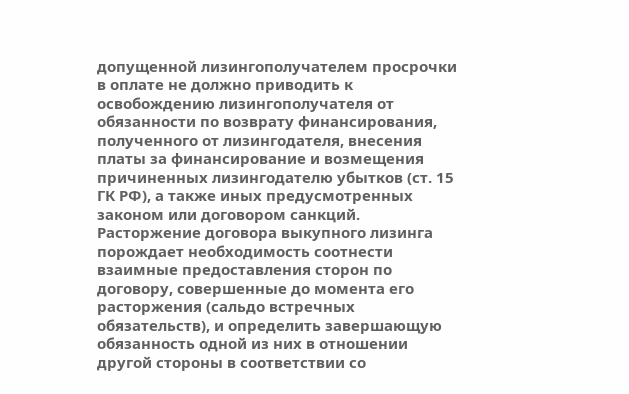допущенной лизингополучателем просрочки в оплате не должно приводить к освобождению лизингополучателя от обязанности по возврату финансирования, полученного от лизингодателя, внесения платы за финансирование и возмещения причиненных лизингодателю убытков (ст. 15 ГК РФ), а также иных предусмотренных законом или договором санкций. Расторжение договора выкупного лизинга порождает необходимость соотнести взаимные предоставления сторон по договору, совершенные до момента его расторжения (сальдо встречных обязательств), и определить завершающую обязанность одной из них в отношении другой стороны в соответствии со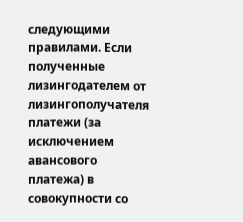следующими правилами. Если полученные лизингодателем от лизингополучателя платежи (за исключением авансового платежа) в совокупности со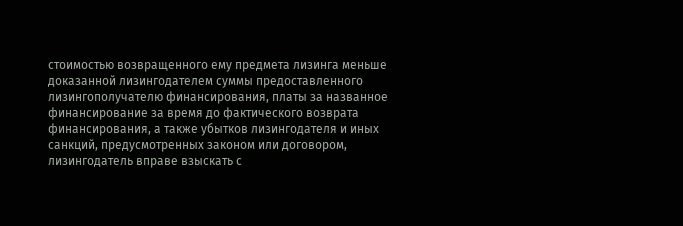стоимостью возвращенного ему предмета лизинга меньше доказанной лизингодателем суммы предоставленного лизингополучателю финансирования, платы за названное финансирование за время до фактического возврата финансирования, а также убытков лизингодателя и иных санкций, предусмотренных законом или договором, лизингодатель вправе взыскать с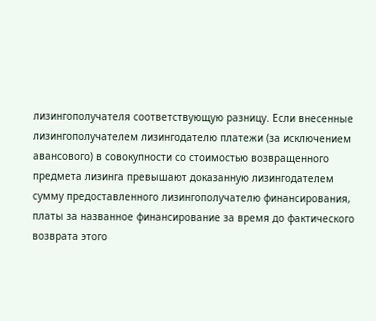лизингополучателя соответствующую разницу. Если внесенные лизингополучателем лизингодателю платежи (за исключением авансового) в совокупности со стоимостью возвращенного предмета лизинга превышают доказанную лизингодателем сумму предоставленного лизингополучателю финансирования, платы за названное финансирование за время до фактического возврата этого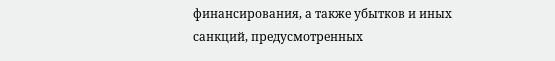финансирования, а также убытков и иных санкций, предусмотренных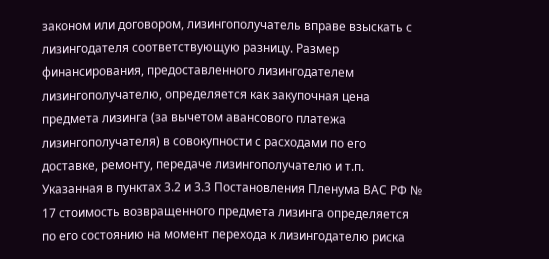законом или договором, лизингополучатель вправе взыскать с лизингодателя соответствующую разницу. Размер финансирования, предоставленного лизингодателем лизингополучателю, определяется как закупочная цена предмета лизинга (за вычетом авансового платежа лизингополучателя) в совокупности с расходами по его доставке, ремонту, передаче лизингополучателю и т.п. Указанная в пунктах 3.2 и 3.3 Постановления Пленума ВАС РФ № 17 стоимость возвращенного предмета лизинга определяется по его состоянию на момент перехода к лизингодателю риска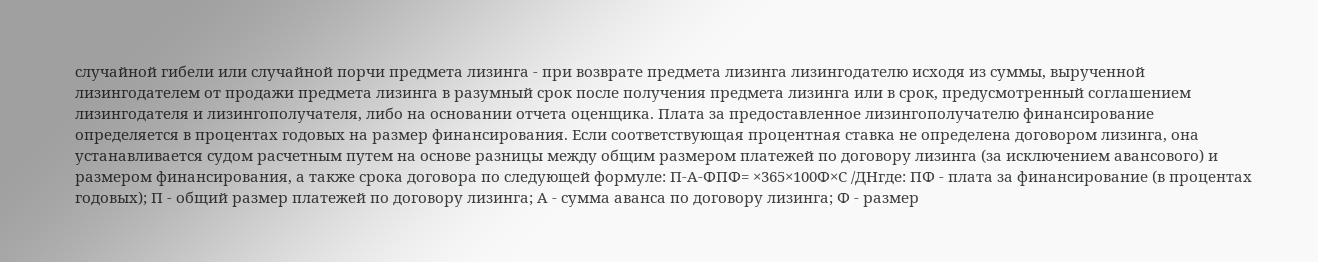случайной гибели или случайной порчи предмета лизинга - при возврате предмета лизинга лизингодателю исходя из суммы, вырученной лизингодателем от продажи предмета лизинга в разумный срок после получения предмета лизинга или в срок, предусмотренный соглашением лизингодателя и лизингополучателя, либо на основании отчета оценщика. Плата за предоставленное лизингополучателю финансирование определяется в процентах годовых на размер финансирования. Если соответствующая процентная ставка не определена договором лизинга, она устанавливается судом расчетным путем на основе разницы между общим размером платежей по договору лизинга (за исключением авансового) и размером финансирования, а также срока договора по следующей формуле: П-А-ФПФ= ×365×100Ф×С /ДНгде: ПФ - плата за финансирование (в процентах годовых); П - общий размер платежей по договору лизинга; А - сумма аванса по договору лизинга; Ф - размер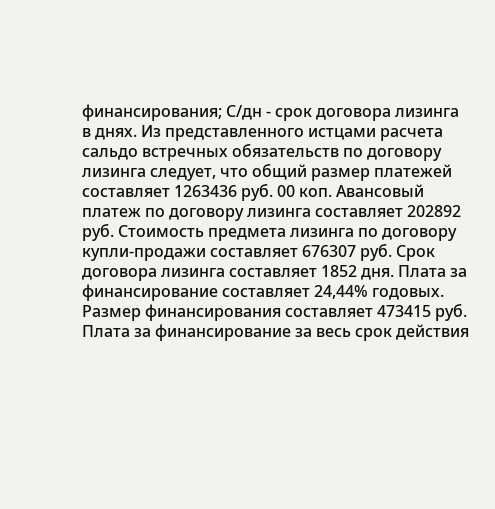финансирования; С/дн - срок договора лизинга в днях. Из представленного истцами расчета сальдо встречных обязательств по договору лизинга следует, что общий размер платежей составляет 1263436 руб. 00 коп. Авансовый платеж по договору лизинга составляет 202892 руб. Стоимость предмета лизинга по договору купли-продажи составляет 676307 руб. Срок договора лизинга составляет 1852 дня. Плата за финансирование составляет 24,44% годовых. Размер финансирования составляет 473415 руб. Плата за финансирование за весь срок действия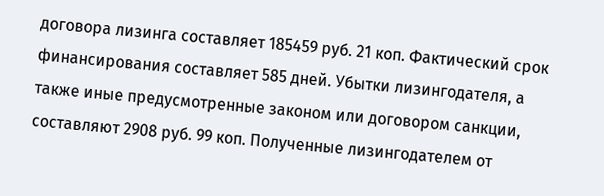договора лизинга составляет 185459 руб. 21 коп. Фактический срок финансирования составляет 585 дней. Убытки лизингодателя, а также иные предусмотренные законом или договором санкции, составляют 2908 руб. 99 коп. Полученные лизингодателем от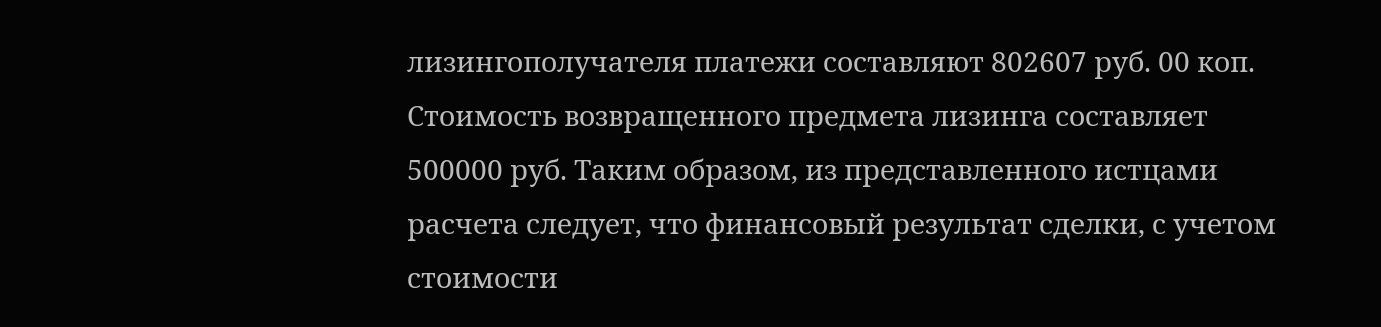лизингополучателя платежи составляют 802607 руб. 00 коп. Стоимость возвращенного предмета лизинга составляет 500000 руб. Таким образом, из представленного истцами расчета следует, что финансовый результат сделки, с учетом стоимости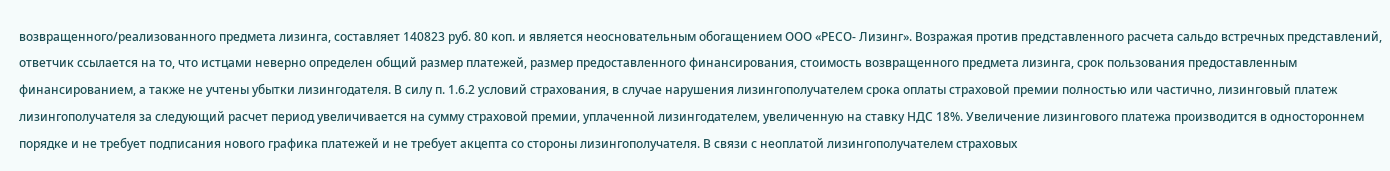возвращенного/реализованного предмета лизинга, составляет 140823 руб. 80 коп. и является неосновательным обогащением ООО «РЕСО- Лизинг». Возражая против представленного расчета сальдо встречных представлений, ответчик ссылается на то, что истцами неверно определен общий размер платежей, размер предоставленного финансирования, стоимость возвращенного предмета лизинга, срок пользования предоставленным финансированием, а также не учтены убытки лизингодателя. В силу п. 1.6.2 условий страхования, в случае нарушения лизингополучателем срока оплаты страховой премии полностью или частично, лизинговый платеж лизингополучателя за следующий расчет период увеличивается на сумму страховой премии, уплаченной лизингодателем, увеличенную на ставку НДС 18%. Увеличение лизингового платежа производится в одностороннем порядке и не требует подписания нового графика платежей и не требует акцепта со стороны лизингополучателя. В связи с неоплатой лизингополучателем страховых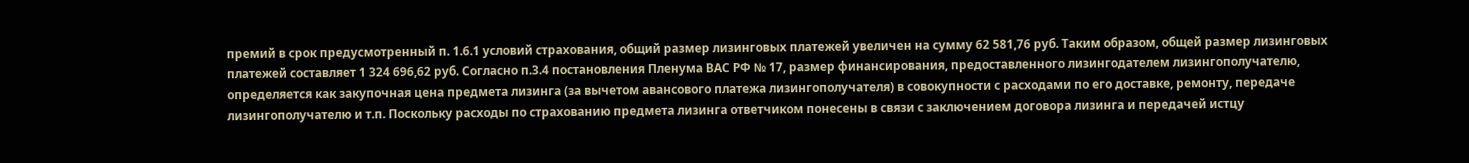премий в срок предусмотренный п. 1.6.1 условий страхования, общий размер лизинговых платежей увеличен на сумму 62 581,76 руб. Таким образом, общей размер лизинговых платежей составляет 1 324 696,62 руб. Согласно п.3.4 постановления Пленума ВАС РФ № 17, размер финансирования, предоставленного лизингодателем лизингополучателю, определяется как закупочная цена предмета лизинга (за вычетом авансового платежа лизингополучателя) в совокупности с расходами по его доставке, ремонту, передаче лизингополучателю и т.п. Поскольку расходы по страхованию предмета лизинга ответчиком понесены в связи с заключением договора лизинга и передачей истцу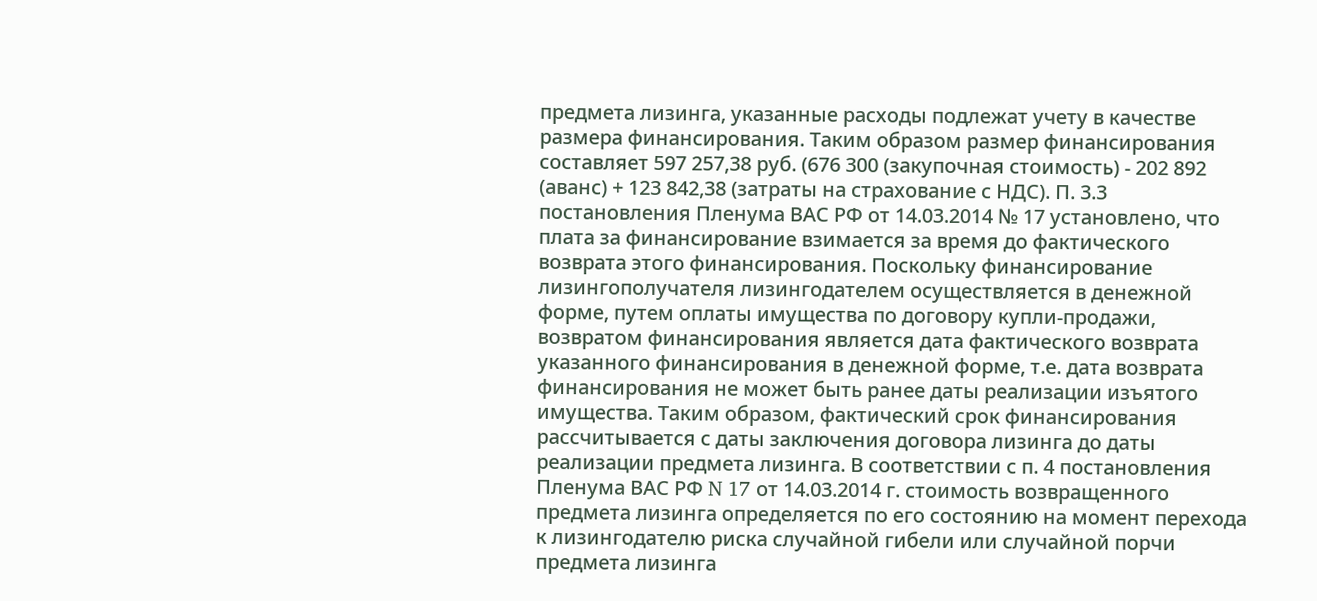предмета лизинга, указанные расходы подлежат учету в качестве размера финансирования. Таким образом размер финансирования составляет 597 257,38 руб. (676 300 (закупочная стоимость) - 202 892 (аванс) + 123 842,38 (затраты на страхование с НДС). П. 3.3 постановления Пленума ВАС РФ от 14.03.2014 № 17 установлено, что плата за финансирование взимается за время до фактического возврата этого финансирования. Поскольку финансирование лизингополучателя лизингодателем осуществляется в денежной форме, путем оплаты имущества по договору купли-продажи, возвратом финансирования является дата фактического возврата указанного финансирования в денежной форме, т.е. дата возврата финансирования не может быть ранее даты реализации изъятого имущества. Таким образом, фактический срок финансирования рассчитывается с даты заключения договора лизинга до даты реализации предмета лизинга. В соответствии с п. 4 постановления Пленума ВАС РФ N 17 от 14.03.2014 г. стоимость возвращенного предмета лизинга определяется по его состоянию на момент перехода к лизингодателю риска случайной гибели или случайной порчи предмета лизинга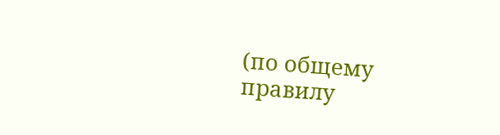(по общему правилу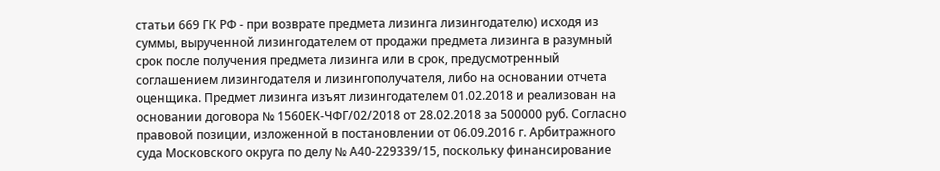статьи 669 ГК РФ - при возврате предмета лизинга лизингодателю) исходя из суммы, вырученной лизингодателем от продажи предмета лизинга в разумный срок после получения предмета лизинга или в срок, предусмотренный соглашением лизингодателя и лизингополучателя, либо на основании отчета оценщика. Предмет лизинга изъят лизингодателем 01.02.2018 и реализован на основании договора № 1560ЕК-ЧФГ/02/2018 от 28.02.2018 за 500000 руб. Согласно правовой позиции, изложенной в постановлении от 06.09.2016 г. Арбитражного суда Московского округа по делу № А40-229339/15, поскольку финансирование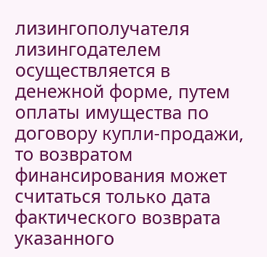лизингополучателя лизингодателем осуществляется в денежной форме, путем оплаты имущества по договору купли-продажи, то возвратом финансирования может считаться только дата фактического возврата указанного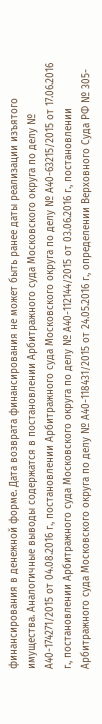финансирования в денежной форме. Дата возврата финансирования не может быть ранее даты реализации изъятого имущества. Аналогичные выводы содержатся в постановлении Арбитражного суда Московского округа по делу № А40-174271/2015 от 04.08.2016 г., постановлении Арбитражного суда Московского округа по делу № А40-63215/2015 от 17.06.2016 г., постановлении Арбитражного суда Московского округа по делу № А40-112144/2015 от 03.06.2016 г., постановлении Арбитражного суда Московского округа по делу № А40-118431/2015 от 24.05.2016 г., определении Верховного Суда РФ № 305-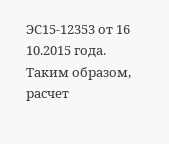ЭС15-12353 от 16 10.2015 года. Таким образом, расчет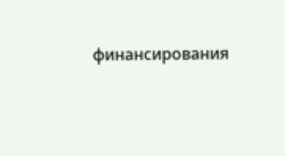финансирования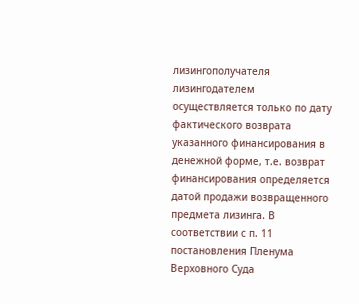лизингополучателя лизингодателем осуществляется только по дату фактического возврата указанного финансирования в денежной форме, т.е. возврат финансирования определяется датой продажи возвращенного предмета лизинга. В соответствии с п. 11 постановления Пленума Верховного Суда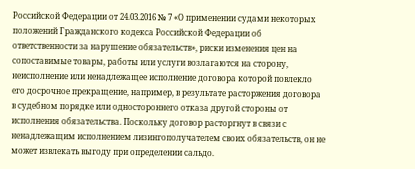Российской Федерации от 24.03.2016 № 7 «О применении судами некоторых положений Гражданского кодекса Российской Федерации об ответственности за нарушение обязательств», риски изменения цен на сопоставимые товары, работы или услуги возлагаются на сторону, неисполнение или ненадлежащее исполнение договора которой повлекло его досрочное прекращение, например, в результате расторжения договора в судебном порядке или одностороннего отказа другой стороны от исполнения обязательства. Поскольку договор расторгнут в связи с ненадлежащим исполнением лизингополучателем своих обязательств, он не может извлекать выгоду при определении сальдо.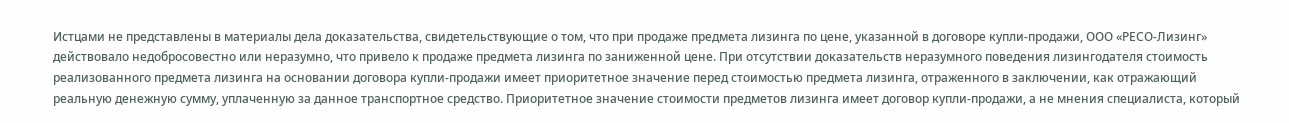Истцами не представлены в материалы дела доказательства, свидетельствующие о том, что при продаже предмета лизинга по цене, указанной в договоре купли-продажи, ООО «РЕСО-Лизинг» действовало недобросовестно или неразумно, что привело к продаже предмета лизинга по заниженной цене. При отсутствии доказательств неразумного поведения лизингодателя стоимость реализованного предмета лизинга на основании договора купли-продажи имеет приоритетное значение перед стоимостью предмета лизинга, отраженного в заключении, как отражающий реальную денежную сумму, уплаченную за данное транспортное средство. Приоритетное значение стоимости предметов лизинга имеет договор купли-продажи, а не мнения специалиста, который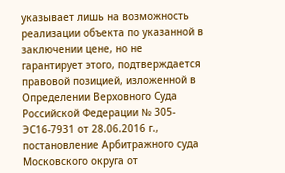указывает лишь на возможность реализации объекта по указанной в заключении цене, но не гарантирует этого, подтверждается правовой позицией, изложенной в Определении Верховного Суда Российской Федерации № 305-ЭС16-7931 от 28.06.2016 г., постановление Арбитражного суда Московского округа от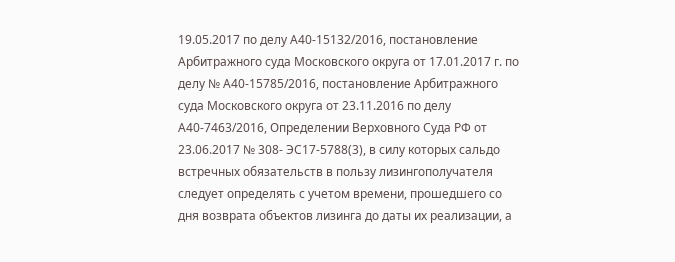19.05.2017 по делу А40-15132/2016, постановление Арбитражного суда Московского округа от 17.01.2017 г. по делу № А40-15785/2016, постановление Арбитражного суда Московского округа от 23.11.2016 по делу А40-7463/2016, Определении Верховного Суда РФ от 23.06.2017 № 308- ЭС17-5788(3), в силу которых сальдо встречных обязательств в пользу лизингополучателя следует определять с учетом времени, прошедшего со дня возврата объектов лизинга до даты их реализации, а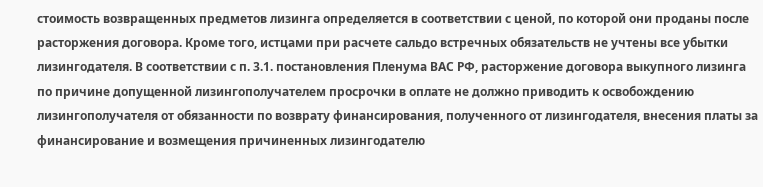стоимость возвращенных предметов лизинга определяется в соответствии с ценой, по которой они проданы после расторжения договора. Кроме того, истцами при расчете сальдо встречных обязательств не учтены все убытки лизингодателя. В соответствии с п. 3.1. постановления Пленума ВАС РФ, расторжение договора выкупного лизинга по причине допущенной лизингополучателем просрочки в оплате не должно приводить к освобождению лизингополучателя от обязанности по возврату финансирования, полученного от лизингодателя, внесения платы за финансирование и возмещения причиненных лизингодателю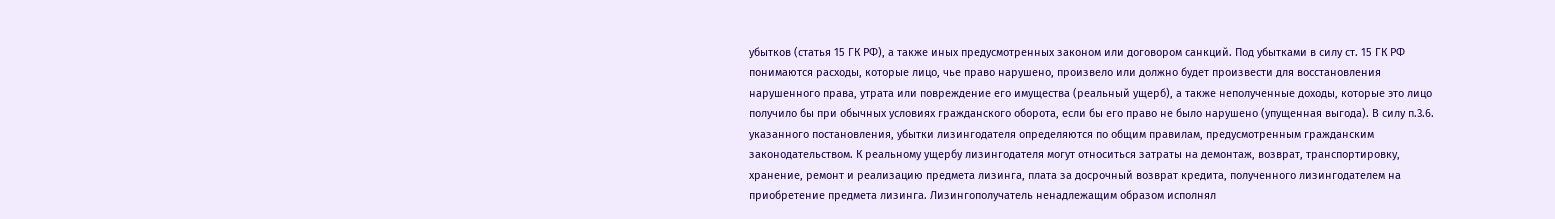убытков (статья 15 ГК РФ), а также иных предусмотренных законом или договором санкций. Под убытками в силу ст. 15 ГК РФ понимаются расходы, которые лицо, чье право нарушено, произвело или должно будет произвести для восстановления нарушенного права, утрата или повреждение его имущества (реальный ущерб), а также неполученные доходы, которые это лицо получило бы при обычных условиях гражданского оборота, если бы его право не было нарушено (упущенная выгода). В силу п.3.6. указанного постановления, убытки лизингодателя определяются по общим правилам, предусмотренным гражданским законодательством. К реальному ущербу лизингодателя могут относиться затраты на демонтаж, возврат, транспортировку, хранение, ремонт и реализацию предмета лизинга, плата за досрочный возврат кредита, полученного лизингодателем на приобретение предмета лизинга. Лизингополучатель ненадлежащим образом исполнял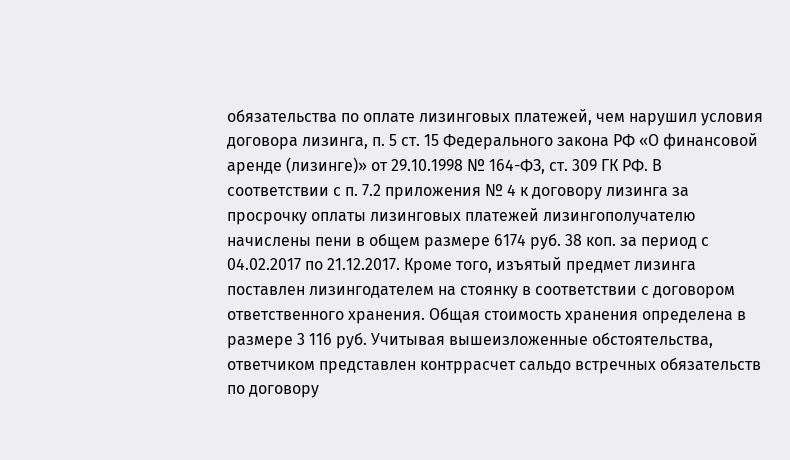обязательства по оплате лизинговых платежей, чем нарушил условия договора лизинга, п. 5 ст. 15 Федерального закона РФ «О финансовой аренде (лизинге)» от 29.10.1998 № 164-ФЗ, ст. 309 ГК РФ. В соответствии с п. 7.2 приложения № 4 к договору лизинга за просрочку оплаты лизинговых платежей лизингополучателю начислены пени в общем размере 6174 руб. 38 коп. за период с 04.02.2017 по 21.12.2017. Кроме того, изъятый предмет лизинга поставлен лизингодателем на стоянку в соответствии с договором ответственного хранения. Общая стоимость хранения определена в размере 3 116 руб. Учитывая вышеизложенные обстоятельства, ответчиком представлен контррасчет сальдо встречных обязательств по договору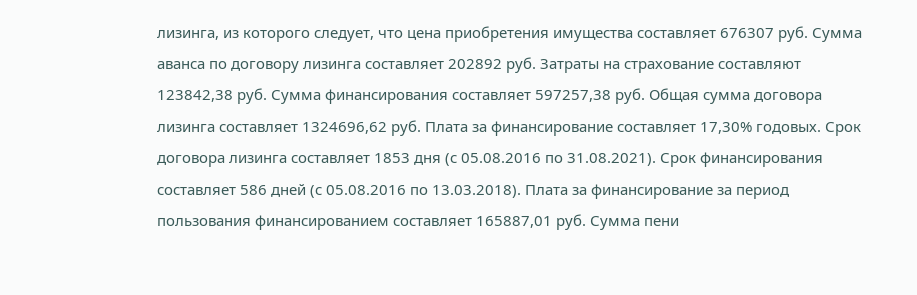лизинга, из которого следует, что цена приобретения имущества составляет 676307 руб. Сумма аванса по договору лизинга составляет 202892 руб. Затраты на страхование составляют 123842,38 руб. Сумма финансирования составляет 597257,38 руб. Общая сумма договора лизинга составляет 1324696,62 руб. Плата за финансирование составляет 17,30% годовых. Срок договора лизинга составляет 1853 дня (с 05.08.2016 по 31.08.2021). Срок финансирования составляет 586 дней (с 05.08.2016 по 13.03.2018). Плата за финансирование за период пользования финансированием составляет 165887,01 руб. Сумма пени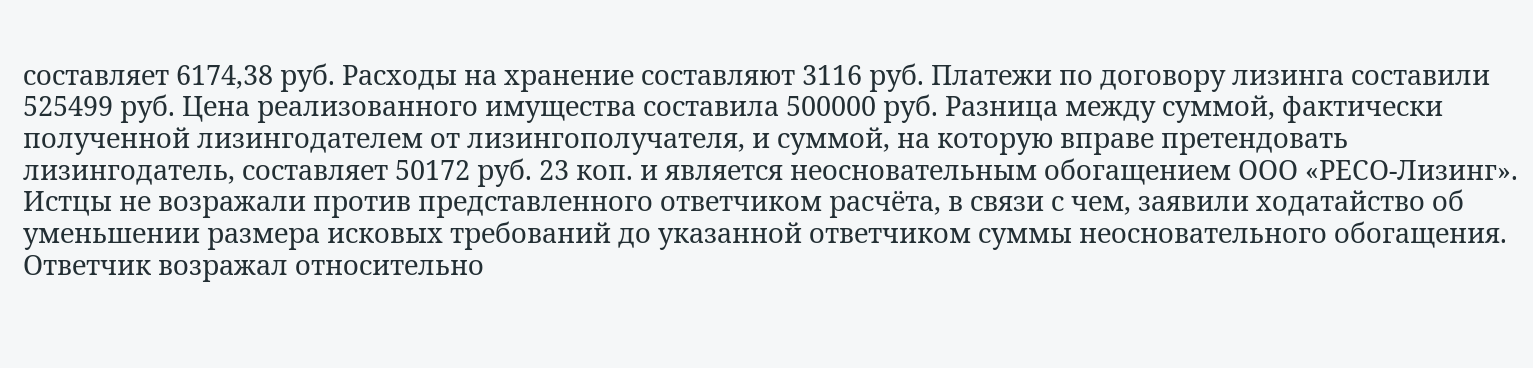составляет 6174,38 руб. Расходы на хранение составляют 3116 руб. Платежи по договору лизинга составили 525499 руб. Цена реализованного имущества составила 500000 руб. Разница между суммой, фактически полученной лизингодателем от лизингополучателя, и суммой, на которую вправе претендовать лизингодатель, составляет 50172 руб. 23 коп. и является неосновательным обогащением ООО «РЕСО-Лизинг». Истцы не возражали против представленного ответчиком расчёта, в связи с чем, заявили ходатайство об уменьшении размера исковых требований до указанной ответчиком суммы неосновательного обогащения. Ответчик возражал относительно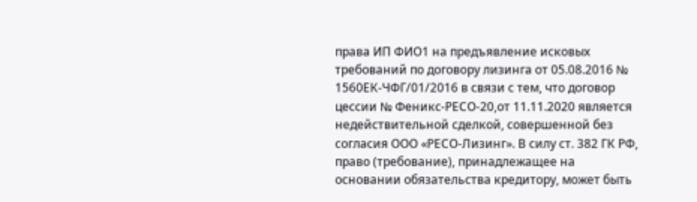права ИП ФИО1 на предъявление исковых требований по договору лизинга от 05.08.2016 № 1560ЕК-ЧФГ/01/2016 в связи с тем, что договор цессии № Феникс-РЕСО-20,от 11.11.2020 является недействительной сделкой, совершенной без согласия ООО «РЕСО-Лизинг». В силу ст. 382 ГК РФ, право (требование), принадлежащее на основании обязательства кредитору, может быть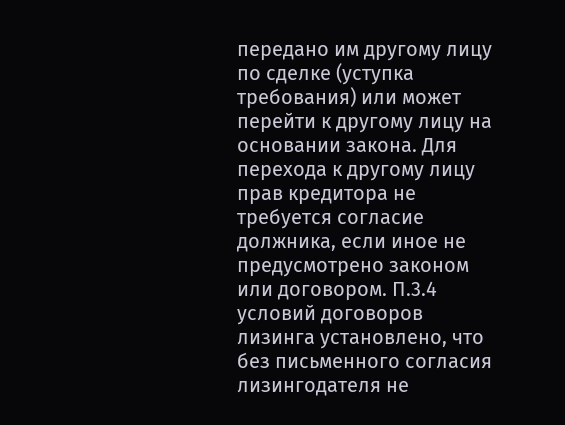передано им другому лицу по сделке (уступка требования) или может перейти к другому лицу на основании закона. Для перехода к другому лицу прав кредитора не требуется согласие должника, если иное не предусмотрено законом или договором. П.3.4 условий договоров лизинга установлено, что без письменного согласия лизингодателя не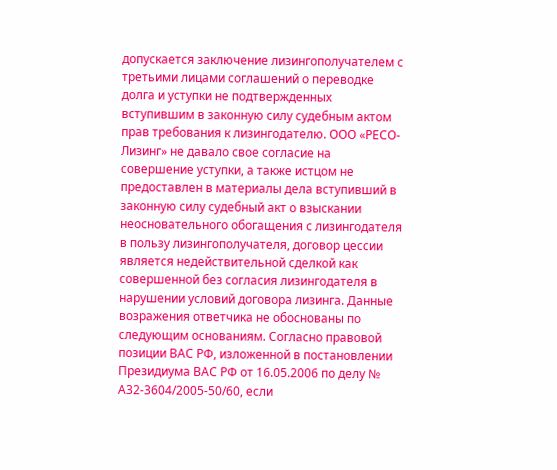допускается заключение лизингополучателем с третьими лицами соглашений о переводке долга и уступки не подтвержденных вступившим в законную силу судебным актом прав требования к лизингодателю. ООО «РЕСО-Лизинг» не давало свое согласие на совершение уступки, а также истцом не предоставлен в материалы дела вступивший в законную силу судебный акт о взыскании неосновательного обогащения с лизингодателя в пользу лизингополучателя, договор цессии является недействительной сделкой как совершенной без согласия лизингодателя в нарушении условий договора лизинга. Данные возражения ответчика не обоснованы по следующим основаниям. Согласно правовой позиции ВАС РФ, изложенной в постановлении Президиума ВАС РФ от 16.05.2006 по делу № А32-3604/2005-50/60, если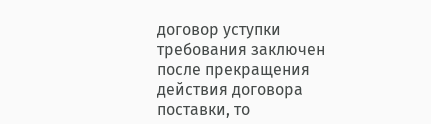договор уступки требования заключен после прекращения действия договора поставки, то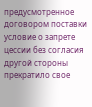предусмотренное договором поставки условие о запрете цессии без согласия другой стороны прекратило свое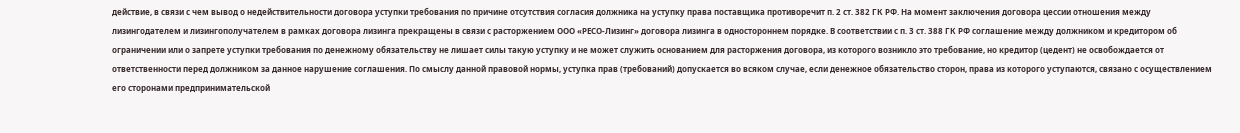действие, в связи с чем вывод о недействительности договора уступки требования по причине отсутствия согласия должника на уступку права поставщика противоречит п. 2 ст. 382 ГК РФ. На момент заключения договора цессии отношения между лизингодателем и лизингополучателем в рамках договора лизинга прекращены в связи с расторжением ООО «РЕСО-Лизинг» договора лизинга в одностороннем порядке. В соответствии с п. 3 ст. 388 ГК РФ соглашение между должником и кредитором об ограничении или о запрете уступки требования по денежному обязательству не лишает силы такую уступку и не может служить основанием для расторжения договора, из которого возникло это требование, но кредитор (цедент) не освобождается от ответственности перед должником за данное нарушение соглашения. По смыслу данной правовой нормы, уступка прав (требований) допускается во всяком случае, если денежное обязательство сторон, права из которого уступаются, связано с осуществлением его сторонами предпринимательской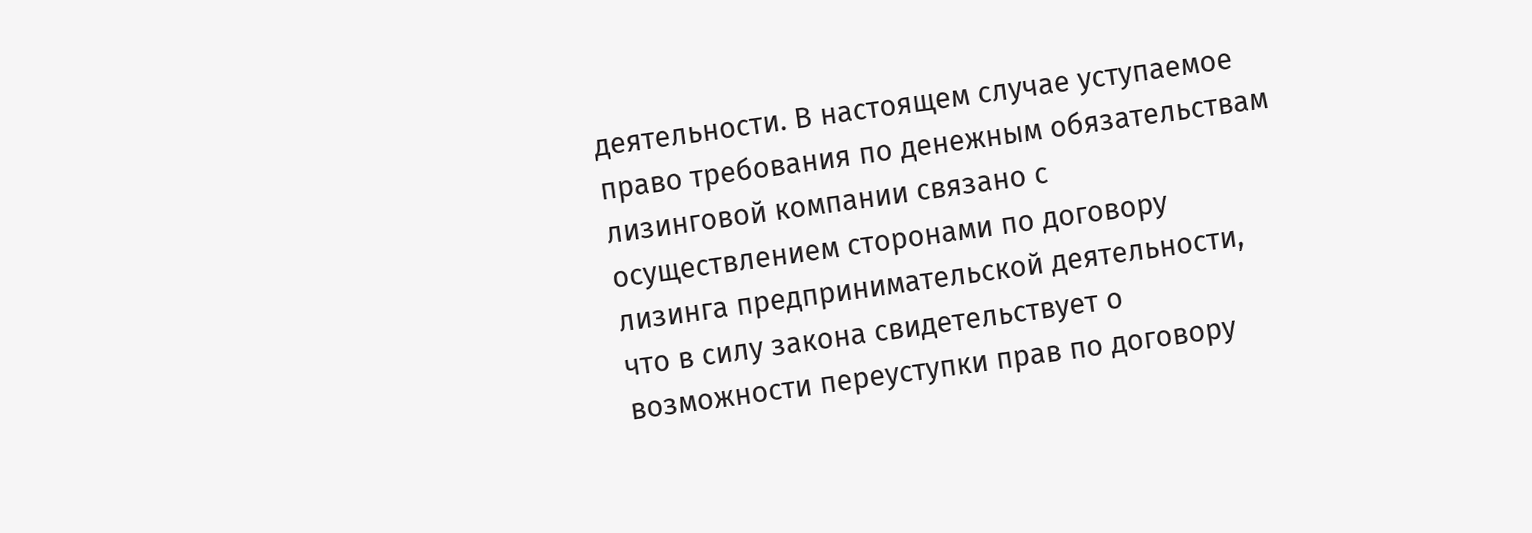деятельности. В настоящем случае уступаемое право требования по денежным обязательствам лизинговой компании связано с осуществлением сторонами по договору лизинга предпринимательской деятельности, что в силу закона свидетельствует о возможности переуступки прав по договору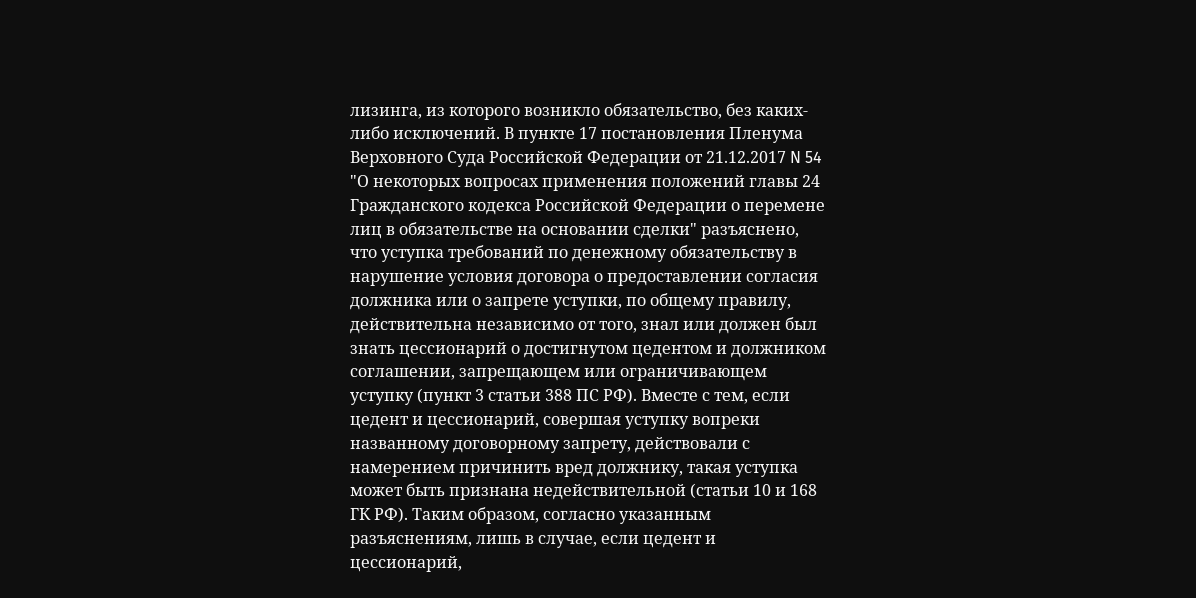лизинга, из которого возникло обязательство, без каких-либо исключений. В пункте 17 постановления Пленума Верховного Суда Российской Федерации от 21.12.2017 N 54 "О некоторых вопросах применения положений главы 24 Гражданского кодекса Российской Федерации о перемене лиц в обязательстве на основании сделки" разъяснено, что уступка требований по денежному обязательству в нарушение условия договора о предоставлении согласия должника или о запрете уступки, по общему правилу, действительна независимо от того, знал или должен был знать цессионарий о достигнутом цедентом и должником соглашении, запрещающем или ограничивающем уступку (пункт 3 статьи 388 ПС РФ). Вместе с тем, если цедент и цессионарий, совершая уступку вопреки названному договорному запрету, действовали с намерением причинить вред должнику, такая уступка может быть признана недействительной (статьи 10 и 168 ГК РФ). Таким образом, согласно указанным разъяснениям, лишь в случае, если цедент и цессионарий,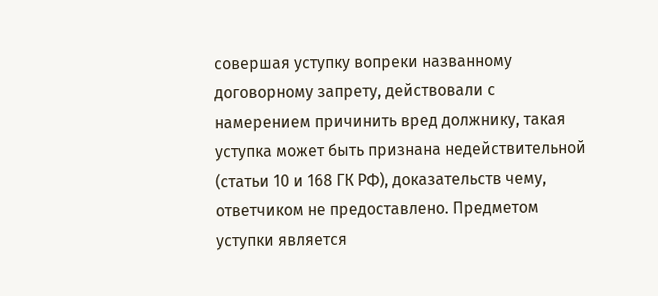совершая уступку вопреки названному договорному запрету, действовали с намерением причинить вред должнику, такая уступка может быть признана недействительной (статьи 10 и 168 ГК РФ), доказательств чему, ответчиком не предоставлено. Предметом уступки является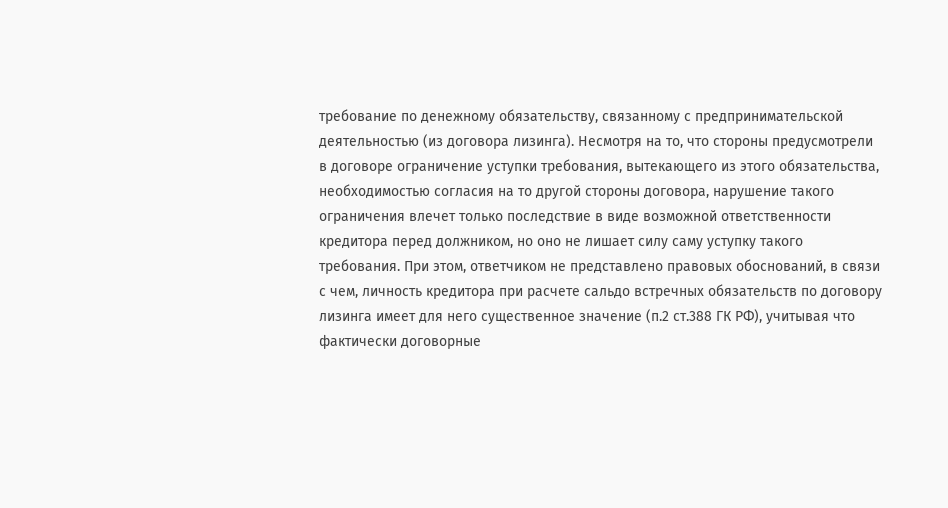требование по денежному обязательству, связанному с предпринимательской деятельностью (из договора лизинга). Несмотря на то, что стороны предусмотрели в договоре ограничение уступки требования, вытекающего из этого обязательства, необходимостью согласия на то другой стороны договора, нарушение такого ограничения влечет только последствие в виде возможной ответственности кредитора перед должником, но оно не лишает силу саму уступку такого требования. При этом, ответчиком не представлено правовых обоснований, в связи с чем, личность кредитора при расчете сальдо встречных обязательств по договору лизинга имеет для него существенное значение (п.2 ст.388 ГК РФ), учитывая что фактически договорные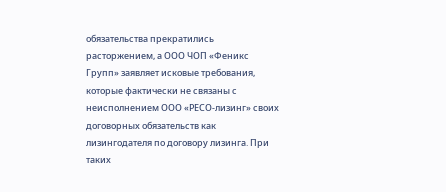обязательства прекратились расторжением, а ООО ЧОП «Феникс Групп» заявляет исковые требования, которые фактически не связаны с неисполнением ООО «РЕСО-лизинг» своих договорных обязательств как лизингодателя по договору лизинга. При таких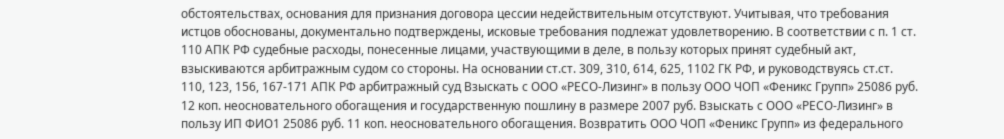обстоятельствах, основания для признания договора цессии недействительным отсутствуют. Учитывая, что требования истцов обоснованы, документально подтверждены, исковые требования подлежат удовлетворению. В соответствии с п. 1 ст. 110 АПК РФ судебные расходы, понесенные лицами, участвующими в деле, в пользу которых принят судебный акт, взыскиваются арбитражным судом со стороны. На основании ст.ст. 309, 310, 614, 625, 1102 ГК РФ, и руководствуясь ст.ст. 110, 123, 156, 167-171 АПК РФ арбитражный суд Взыскать с ООО «РЕСО-Лизинг» в пользу ООО ЧОП «Феникс Групп» 25086 руб. 12 коп. неосновательного обогащения и государственную пошлину в размере 2007 руб. Взыскать с ООО «РЕСО-Лизинг» в пользу ИП ФИО1 25086 руб. 11 коп. неосновательного обогащения. Возвратить ООО ЧОП «Феникс Групп» из федерального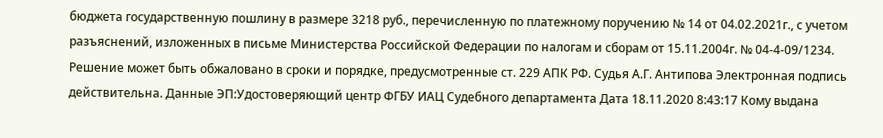бюджета государственную пошлину в размере 3218 руб., перечисленную по платежному поручению № 14 от 04.02.2021г., с учетом разъяснений, изложенных в письме Министерства Российской Федерации по налогам и сборам от 15.11.2004г. № 04-4-09/1234. Решение может быть обжаловано в сроки и порядке, предусмотренные ст. 229 АПК РФ. Судья А.Г. Антипова Электронная подпись действительна. Данные ЭП:Удостоверяющий центр ФГБУ ИАЦ Судебного департамента Дата 18.11.2020 8:43:17 Кому выдана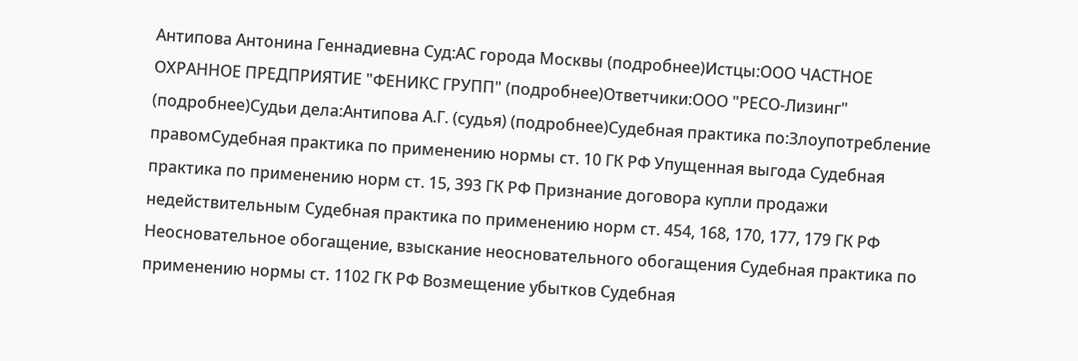Антипова Антонина Геннадиевна Суд:АС города Москвы (подробнее)Истцы:ООО ЧАСТНОЕ ОХРАННОЕ ПРЕДПРИЯТИЕ "ФЕНИКС ГРУПП" (подробнее)Ответчики:ООО "РЕСО-Лизинг" (подробнее)Судьи дела:Антипова А.Г. (судья) (подробнее)Судебная практика по:Злоупотребление правомСудебная практика по применению нормы ст. 10 ГК РФ Упущенная выгода Судебная практика по применению норм ст. 15, 393 ГК РФ Признание договора купли продажи недействительным Судебная практика по применению норм ст. 454, 168, 170, 177, 179 ГК РФ
Неосновательное обогащение, взыскание неосновательного обогащения Судебная практика по применению нормы ст. 1102 ГК РФ Возмещение убытков Судебная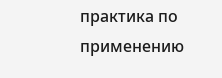практика по применению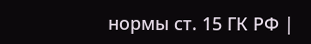нормы ст. 15 ГК РФ |